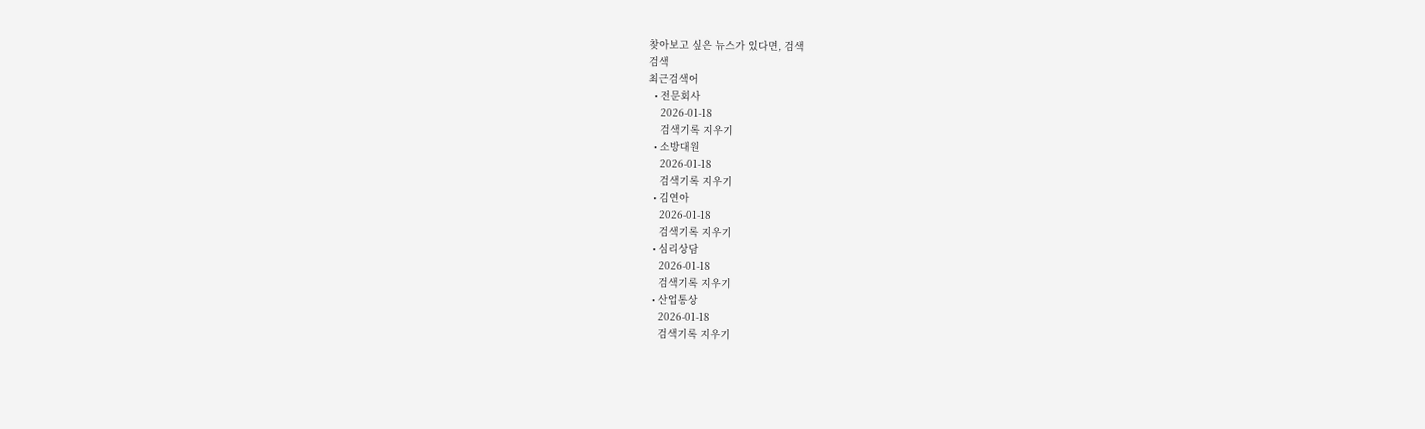찾아보고 싶은 뉴스가 있다면, 검색
검색
최근검색어
  • 전문회사
    2026-01-18
    검색기록 지우기
  • 소방대원
    2026-01-18
    검색기록 지우기
  • 김연아
    2026-01-18
    검색기록 지우기
  • 심리상담
    2026-01-18
    검색기록 지우기
  • 산업통상
    2026-01-18
    검색기록 지우기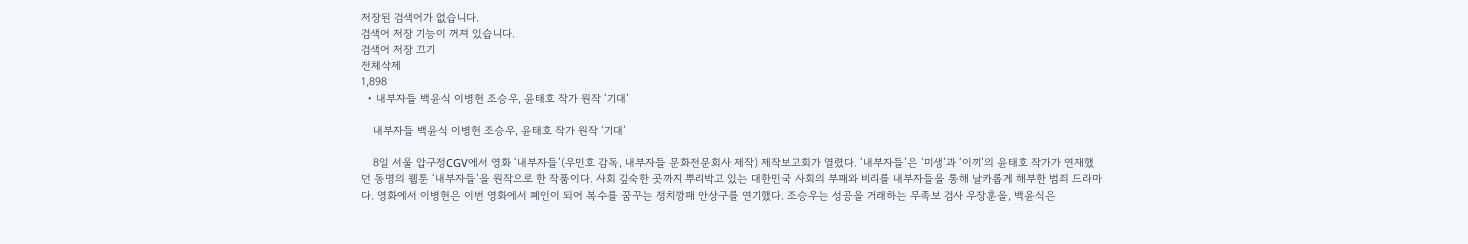저장된 검색어가 없습니다.
검색어 저장 기능이 꺼져 있습니다.
검색어 저장 끄기
전체삭제
1,898
  • 내부자들 백윤식 이병헌 조승우, 윤태호 작가 원작 ‘기대’

    내부자들 백윤식 이병헌 조승우, 윤태호 작가 원작 ‘기대’

    8일 서울 압구정CGV에서 영화 ‘내부자들’(우민호 감독, 내부자들 문화전문회사 제작) 제작보고회가 열렸다. ‘내부자들’은 ‘미생’과 ‘이끼’의 윤태호 작가가 연재했던 동명의 웹툰 ‘내부자들’을 원작으로 한 작품이다. 사회 깊숙한 곳까지 뿌리박고 있는 대한민국 사회의 부패와 비리를 내부자들을 통해 날카롭게 해부한 범죄 드라마다. 영화에서 이병헌은 이번 영화에서 폐인이 되어 복수를 꿈꾸는 정치깡패 안상구를 연기했다. 조승우는 성공을 거래하는 무족보 검사 우장훈을, 백윤식은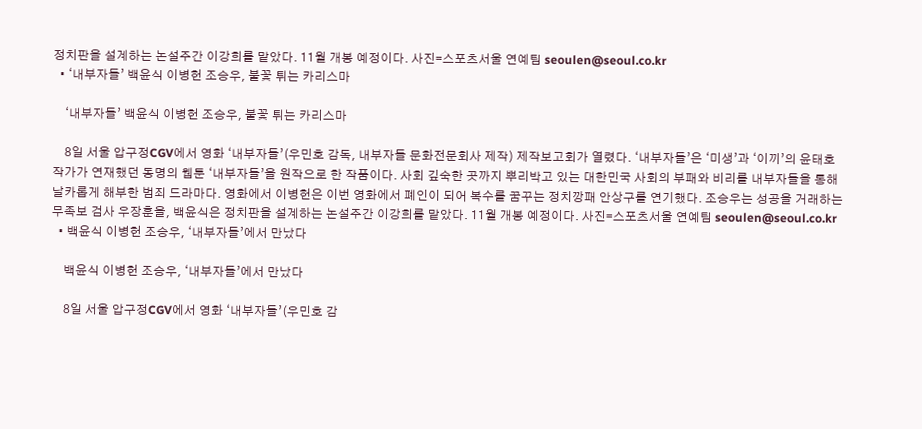정치판을 설계하는 논설주간 이강희를 맡았다. 11월 개봉 예정이다. 사진=스포츠서울 연예팀 seoulen@seoul.co.kr
  • ‘내부자들’ 백윤식 이병헌 조승우, 불꽃 튀는 카리스마

    ‘내부자들’ 백윤식 이병헌 조승우, 불꽃 튀는 카리스마

    8일 서울 압구정CGV에서 영화 ‘내부자들’(우민호 감독, 내부자들 문화전문회사 제작) 제작보고회가 열렸다. ‘내부자들’은 ‘미생’과 ‘이끼’의 윤태호 작가가 연재했던 동명의 웹툰 ‘내부자들’을 원작으로 한 작품이다. 사회 깊숙한 곳까지 뿌리박고 있는 대한민국 사회의 부패와 비리를 내부자들을 통해 날카롭게 해부한 범죄 드라마다. 영화에서 이병헌은 이번 영화에서 폐인이 되어 복수를 꿈꾸는 정치깡패 안상구를 연기했다. 조승우는 성공을 거래하는 무족보 검사 우장훈을, 백윤식은 정치판을 설계하는 논설주간 이강희를 맡았다. 11월 개봉 예정이다. 사진=스포츠서울 연예팀 seoulen@seoul.co.kr
  • 백윤식 이병헌 조승우, ‘내부자들’에서 만났다

    백윤식 이병헌 조승우, ‘내부자들’에서 만났다

    8일 서울 압구정CGV에서 영화 ‘내부자들’(우민호 감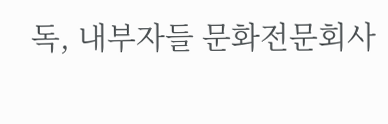독, 내부자들 문화전문회사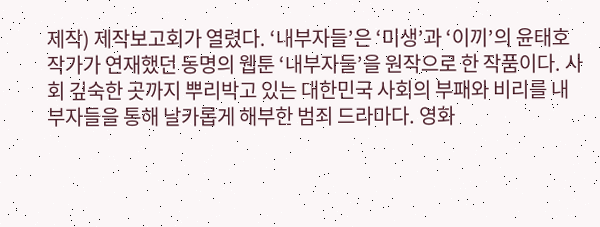제작) 제작보고회가 열렸다. ‘내부자들’은 ‘미생’과 ‘이끼’의 윤태호 작가가 연재했던 동명의 웹툰 ‘내부자들’을 원작으로 한 작품이다. 사회 깊숙한 곳까지 뿌리박고 있는 대한민국 사회의 부패와 비리를 내부자들을 통해 날카롭게 해부한 범죄 드라마다. 영화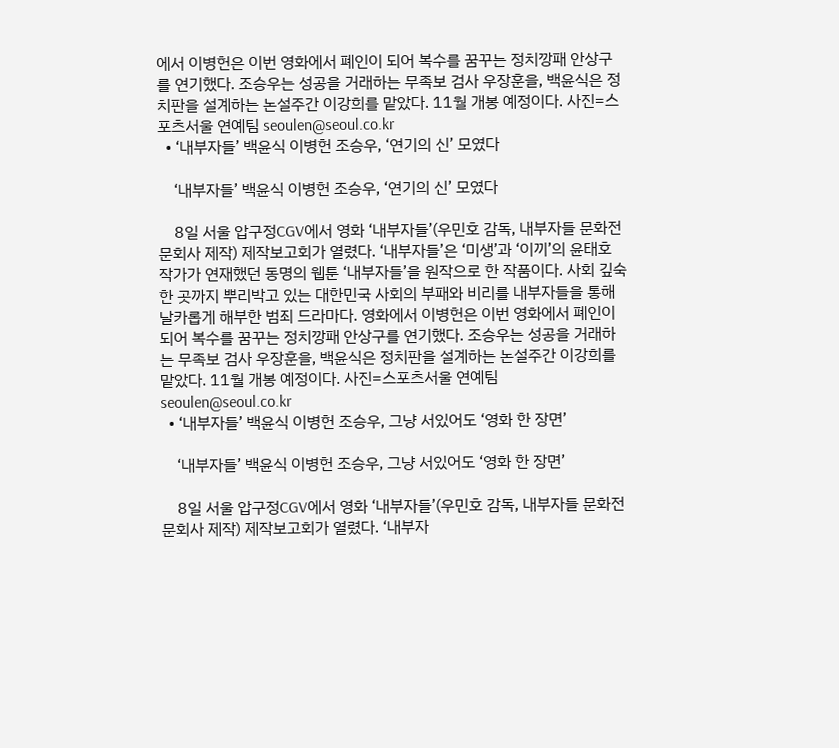에서 이병헌은 이번 영화에서 폐인이 되어 복수를 꿈꾸는 정치깡패 안상구를 연기했다. 조승우는 성공을 거래하는 무족보 검사 우장훈을, 백윤식은 정치판을 설계하는 논설주간 이강희를 맡았다. 11월 개봉 예정이다. 사진=스포츠서울 연예팀 seoulen@seoul.co.kr
  • ‘내부자들’ 백윤식 이병헌 조승우, ‘연기의 신’ 모였다

    ‘내부자들’ 백윤식 이병헌 조승우, ‘연기의 신’ 모였다

    8일 서울 압구정CGV에서 영화 ‘내부자들’(우민호 감독, 내부자들 문화전문회사 제작) 제작보고회가 열렸다. ‘내부자들’은 ‘미생’과 ‘이끼’의 윤태호 작가가 연재했던 동명의 웹툰 ‘내부자들’을 원작으로 한 작품이다. 사회 깊숙한 곳까지 뿌리박고 있는 대한민국 사회의 부패와 비리를 내부자들을 통해 날카롭게 해부한 범죄 드라마다. 영화에서 이병헌은 이번 영화에서 폐인이 되어 복수를 꿈꾸는 정치깡패 안상구를 연기했다. 조승우는 성공을 거래하는 무족보 검사 우장훈을, 백윤식은 정치판을 설계하는 논설주간 이강희를 맡았다. 11월 개봉 예정이다. 사진=스포츠서울 연예팀 seoulen@seoul.co.kr
  • ‘내부자들’ 백윤식 이병헌 조승우, 그냥 서있어도 ‘영화 한 장면’

    ‘내부자들’ 백윤식 이병헌 조승우, 그냥 서있어도 ‘영화 한 장면’

    8일 서울 압구정CGV에서 영화 ‘내부자들’(우민호 감독, 내부자들 문화전문회사 제작) 제작보고회가 열렸다. ‘내부자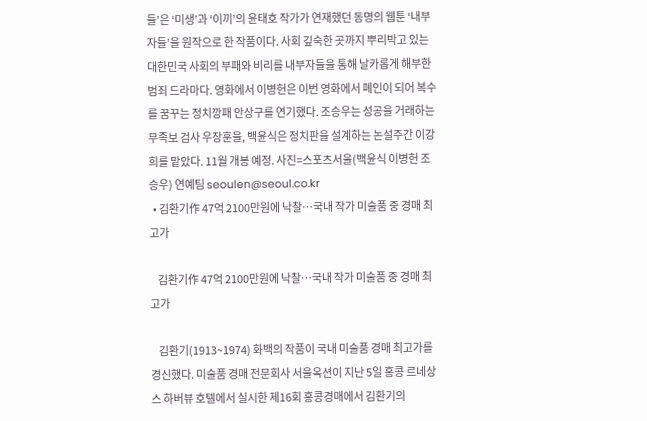들’은 ‘미생’과 ‘이끼’의 윤태호 작가가 연재했던 동명의 웹툰 ‘내부자들’을 원작으로 한 작품이다. 사회 깊숙한 곳까지 뿌리박고 있는 대한민국 사회의 부패와 비리를 내부자들을 통해 날카롭게 해부한 범죄 드라마다. 영화에서 이병헌은 이번 영화에서 폐인이 되어 복수를 꿈꾸는 정치깡패 안상구를 연기했다. 조승우는 성공을 거래하는 무족보 검사 우장훈을, 백윤식은 정치판을 설계하는 논설주간 이강희를 맡았다. 11월 개봉 예정. 사진=스포츠서울(백윤식 이병헌 조승우) 연예팀 seoulen@seoul.co.kr
  • 김환기作 47억 2100만원에 낙찰…국내 작가 미술품 중 경매 최고가

    김환기作 47억 2100만원에 낙찰…국내 작가 미술품 중 경매 최고가

    김환기(1913~1974) 화백의 작품이 국내 미술품 경매 최고가를 경신했다. 미술품 경매 전문회사 서울옥션이 지난 5일 홍콩 르네상스 하버뷰 호텔에서 실시한 제16회 홍콩경매에서 김환기의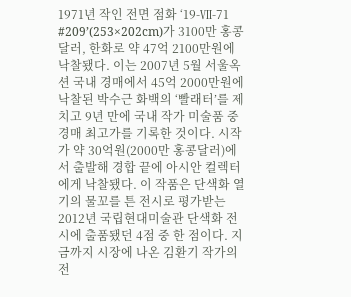1971년 작인 전면 점화 ‘19-Ⅶ-71 #209’(253×202cm)가 3100만 홍콩달러, 한화로 약 47억 2100만원에 낙찰됐다. 이는 2007년 5월 서울옥션 국내 경매에서 45억 2000만원에 낙찰된 박수근 화백의 ‘빨래터’를 제치고 9년 만에 국내 작가 미술품 중 경매 최고가를 기록한 것이다. 시작가 약 30억원(2000만 홍콩달러)에서 출발해 경합 끝에 아시안 컬렉터에게 낙찰됐다. 이 작품은 단색화 열기의 물꼬를 튼 전시로 평가받는 2012년 국립현대미술관 단색화 전시에 출품됐던 4점 중 한 점이다. 지금까지 시장에 나온 김환기 작가의 전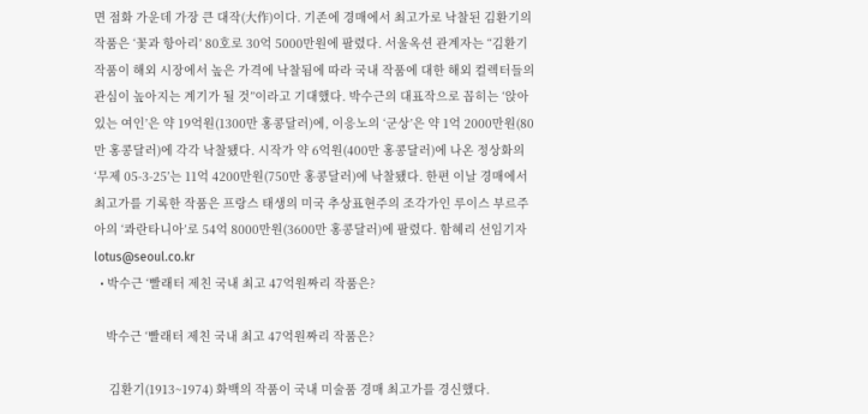면 점화 가운데 가장 큰 대작(大作)이다. 기존에 경매에서 최고가로 낙찰된 김환기의 작품은 ‘꽃과 항아리’ 80호로 30억 5000만원에 팔렸다. 서울옥션 관계자는 “김환기 작품이 해외 시장에서 높은 가격에 낙찰됨에 따라 국내 작품에 대한 해외 컬렉터들의 관심이 높아지는 계기가 될 것”이라고 기대했다. 박수근의 대표작으로 꼽히는 ‘앉아 있는 여인’은 약 19억원(1300만 홍콩달러)에, 이응노의 ‘군상’은 약 1억 2000만원(80만 홍콩달러)에 각각 낙찰됐다. 시작가 약 6억원(400만 홍콩달러)에 나온 정상화의 ‘무제 05-3-25’는 11억 4200만원(750만 홍콩달러)에 낙찰됐다. 한편 이날 경매에서 최고가를 기록한 작품은 프랑스 태생의 미국 추상표현주의 조각가인 루이스 부르주아의 ‘콰란타니아’로 54억 8000만원(3600만 홍콩달러)에 팔렸다. 함혜리 선임기자 lotus@seoul.co.kr
  • 박수근 ‘빨래터 제친 국내 최고 47억원짜리 작품은?

    박수근 ‘빨래터 제친 국내 최고 47억원짜리 작품은?

     김환기(1913~1974) 화백의 작품이 국내 미술품 경매 최고가를 경신했다.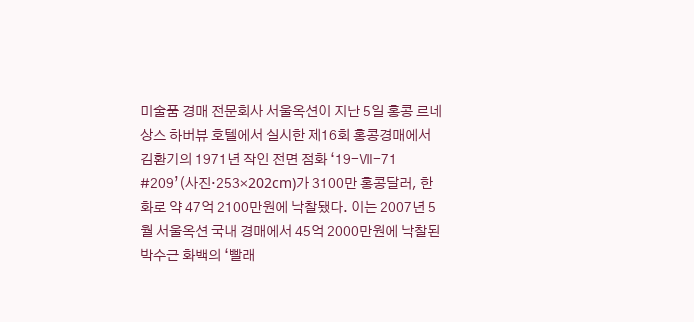미술품 경매 전문회사 서울옥션이 지난 5일 홍콩 르네상스 하버뷰 호텔에서 실시한 제16회 홍콩경매에서 김환기의 1971년 작인 전면 점화 ‘19-Ⅶ-71 #209’(사진·253×202cm)가 3100만 홍콩달러, 한화로 약 47억 2100만원에 낙찰됐다. 이는 2007년 5월 서울옥션 국내 경매에서 45억 2000만원에 낙찰된 박수근 화백의 ‘빨래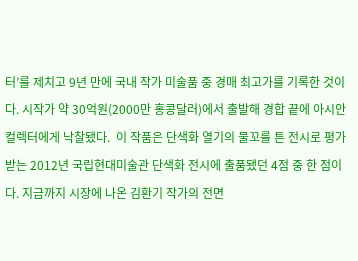터’를 제치고 9년 만에 국내 작가 미술품 중 경매 최고가를 기록한 것이다. 시작가 약 30억원(2000만 홍콩달러)에서 출발해 경합 끝에 아시안 컬렉터에게 낙찰됐다.  이 작품은 단색화 열기의 물꼬를 튼 전시로 평가받는 2012년 국립현대미술관 단색화 전시에 출품됐던 4점 중 한 점이다. 지금까지 시장에 나온 김환기 작가의 전면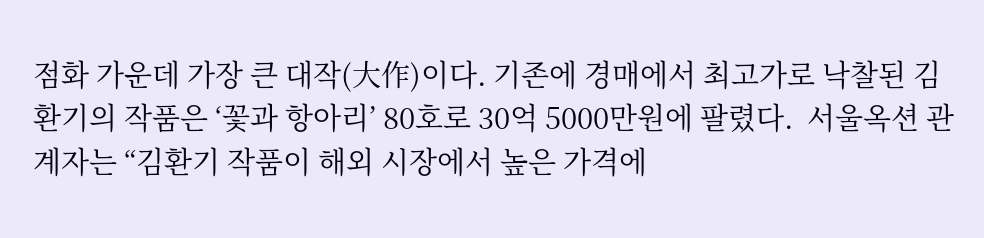점화 가운데 가장 큰 대작(大作)이다. 기존에 경매에서 최고가로 낙찰된 김환기의 작품은 ‘꽃과 항아리’ 80호로 30억 5000만원에 팔렸다.  서울옥션 관계자는 “김환기 작품이 해외 시장에서 높은 가격에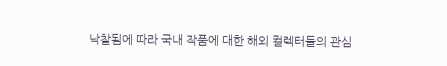낙찰됨에 따라 국내 작품에 대한 해외 컬렉터들의 관심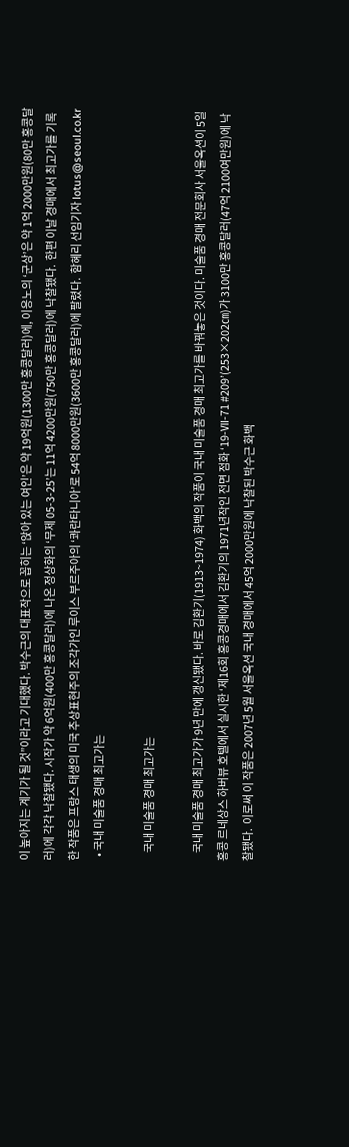이 높아지는 계기가 될 것”이라고 기대했다. 박수근의 대표작으로 꼽히는 ‘앉아 있는 여인’은 약 19억원(1300만 홍콩달러)에, 이응노의 ‘군상’은 약 1억 2000만원(80만 홍콩달러)에 각각 낙찰됐다. 시작가 약 6억원(400만 홍콩달러)에 나온 정상화의 ‘무제 05-3-25’는 11억 4200만원(750만 홍콩달러)에 낙찰됐다.  한편 이날 경매에서 최고가를 기록한 작품은 프랑스 태생의 미국 추상표현주의 조각가인 루이스 부르주아의 ‘콰란타니아’로 54억 8000만원(3600만 홍콩달러)에 팔렸다.  함혜리 선임기자 lotus@seoul.co.kr
  • 국내 미술품 경매 최고가는

    국내 미술품 경매 최고가는

    국내 미술품 경매 최고가가 9년 만에 갱신됐다. 바로 김환기(1913~1974) 화백의 작품이 국내 미술품 경매 최고가를 바꿔놓은 것이다. 미술품 경매 전문회사 서울옥션이 5일 홍콩 르네상스 하버뷰 호텔에서 실시한 ‘제16회 홍콩경매에서 김환기의 1971년작인 전면 점화 ‘19-Ⅶ-71 #209’(253×202㎝)가 3100만 홍콩달러(47억 2100여만원)에 낙찰됐다.  이로써 이 작품은 2007년 5월 서울옥션 국내 경매에서 45억 2000만원에 낙찰된 박수근 화백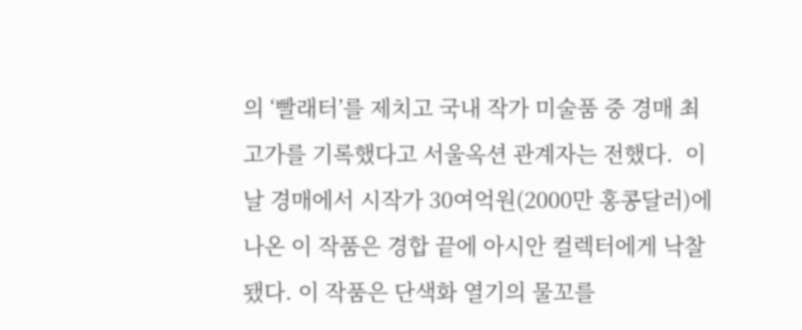의 ‘빨래터’를 제치고 국내 작가 미술품 중 경매 최고가를 기록했다고 서울옥션 관계자는 전했다.  이날 경매에서 시작가 30여억원(2000만 홍콩달러)에 나온 이 작품은 경합 끝에 아시안 컬렉터에게 낙찰됐다. 이 작품은 단색화 열기의 물꼬를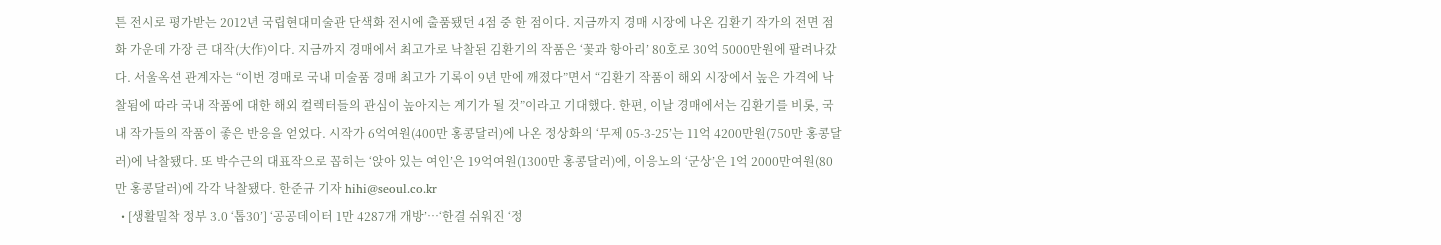튼 전시로 평가받는 2012년 국립현대미술관 단색화 전시에 출품됐던 4점 중 한 점이다. 지금까지 경매 시장에 나온 김환기 작가의 전면 점화 가운데 가장 큰 대작(大作)이다. 지금까지 경매에서 최고가로 낙찰된 김환기의 작품은 ‘꽃과 항아리’ 80호로 30억 5000만원에 팔려나갔다. 서울옥션 관계자는 “이번 경매로 국내 미술품 경매 최고가 기록이 9년 만에 깨졌다”면서 “김환기 작품이 해외 시장에서 높은 가격에 낙찰됨에 따라 국내 작품에 대한 해외 컬렉터들의 관심이 높아지는 계기가 될 것”이라고 기대했다. 한편, 이날 경매에서는 김환기를 비롯, 국내 작가들의 작품이 좋은 반응을 얻었다. 시작가 6억여원(400만 홍콩달러)에 나온 정상화의 ‘무제 05-3-25’는 11억 4200만원(750만 홍콩달러)에 낙찰됐다. 또 박수근의 대표작으로 꼽히는 ‘앉아 있는 여인’은 19억여원(1300만 홍콩달러)에, 이응노의 ‘군상’은 1억 2000만여원(80만 홍콩달러)에 각각 낙찰됐다. 한준규 기자 hihi@seoul.co.kr
  • [생활밀착 정부 3.0 ‘톱30’] ‘공공데이터 1만 4287개 개방’…‘한결 쉬워진 ‘정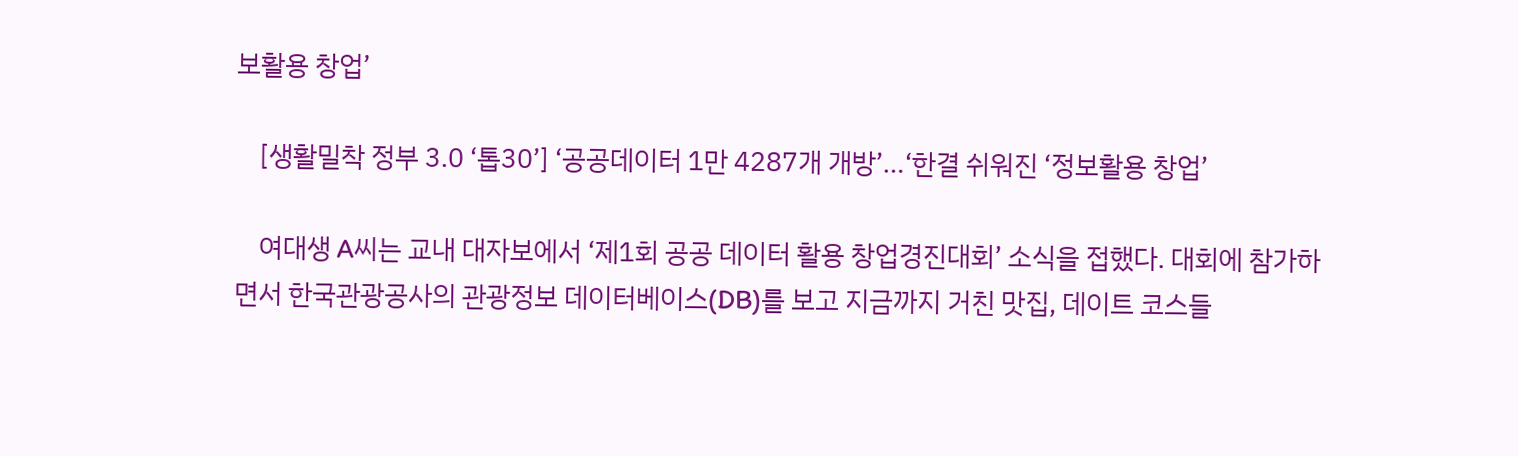보활용 창업’

    [생활밀착 정부 3.0 ‘톱30’] ‘공공데이터 1만 4287개 개방’…‘한결 쉬워진 ‘정보활용 창업’

    여대생 A씨는 교내 대자보에서 ‘제1회 공공 데이터 활용 창업경진대회’ 소식을 접했다. 대회에 참가하면서 한국관광공사의 관광정보 데이터베이스(DB)를 보고 지금까지 거친 맛집, 데이트 코스들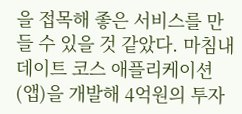을 접목해 좋은 서비스를 만들 수 있을 것 같았다. 마침내 데이트 코스 애플리케이션(앱)을 개발해 4억원의 투자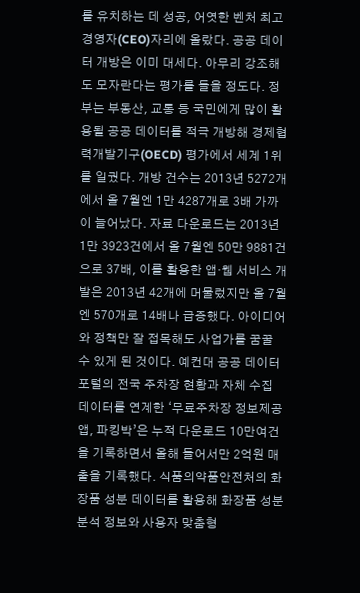를 유치하는 데 성공, 어엿한 벤처 최고경영자(CEO)자리에 올랐다. 공공 데이터 개방은 이미 대세다. 아무리 강조해도 모자란다는 평가를 들을 정도다. 정부는 부동산, 교통 등 국민에게 많이 활용될 공공 데이터를 적극 개방해 경제협력개발기구(OECD) 평가에서 세계 1위를 일궜다. 개방 건수는 2013년 5272개에서 올 7월엔 1만 4287개로 3배 가까이 늘어났다. 자료 다운로드는 2013년 1만 3923건에서 올 7월엔 50만 9881건으로 37배, 이를 활용한 앱·웹 서비스 개발은 2013년 42개에 머물렀지만 올 7월엔 570개로 14배나 급증했다. 아이디어와 정책만 잘 접목해도 사업가를 꿈꿀 수 있게 된 것이다. 예컨대 공공 데이터 포털의 전국 주차장 현황과 자체 수집 데이터를 연계한 ‘무료주차장 정보제공 앱, 파킹박’은 누적 다운로드 10만여건을 기록하면서 올해 들어서만 2억원 매출을 기록했다. 식품의약품안전처의 화장품 성분 데이터를 활용해 화장품 성분 분석 정보와 사용자 맞춤형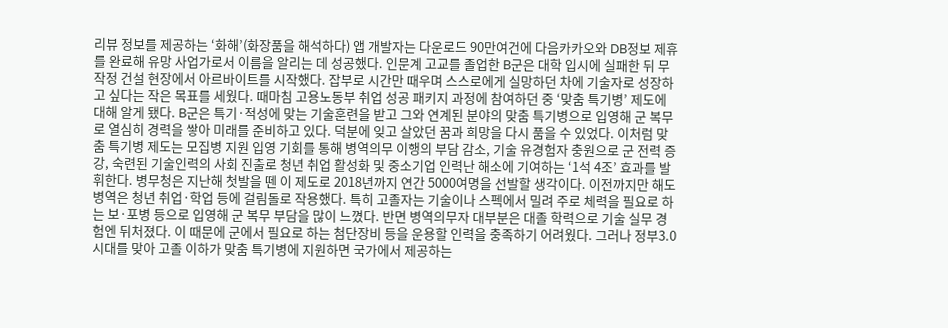리뷰 정보를 제공하는 ‘화해’(화장품을 해석하다) 앱 개발자는 다운로드 90만여건에 다음카카오와 DB정보 제휴를 완료해 유망 사업가로서 이름을 알리는 데 성공했다. 인문계 고교를 졸업한 B군은 대학 입시에 실패한 뒤 무작정 건설 현장에서 아르바이트를 시작했다. 잡부로 시간만 때우며 스스로에게 실망하던 차에 기술자로 성장하고 싶다는 작은 목표를 세웠다. 때마침 고용노동부 취업 성공 패키지 과정에 참여하던 중 ‘맞춤 특기병’ 제도에 대해 알게 됐다. B군은 특기·적성에 맞는 기술훈련을 받고 그와 연계된 분야의 맞춤 특기병으로 입영해 군 복무로 열심히 경력을 쌓아 미래를 준비하고 있다. 덕분에 잊고 살았던 꿈과 희망을 다시 품을 수 있었다. 이처럼 맞춤 특기병 제도는 모집병 지원 입영 기회를 통해 병역의무 이행의 부담 감소, 기술 유경험자 충원으로 군 전력 증강, 숙련된 기술인력의 사회 진출로 청년 취업 활성화 및 중소기업 인력난 해소에 기여하는 ‘1석 4조’ 효과를 발휘한다. 병무청은 지난해 첫발을 뗀 이 제도로 2018년까지 연간 5000여명을 선발할 생각이다. 이전까지만 해도 병역은 청년 취업·학업 등에 걸림돌로 작용했다. 특히 고졸자는 기술이나 스펙에서 밀려 주로 체력을 필요로 하는 보·포병 등으로 입영해 군 복무 부담을 많이 느꼈다. 반면 병역의무자 대부분은 대졸 학력으로 기술 실무 경험엔 뒤처졌다. 이 때문에 군에서 필요로 하는 첨단장비 등을 운용할 인력을 충족하기 어려웠다. 그러나 정부3.0 시대를 맞아 고졸 이하가 맞춤 특기병에 지원하면 국가에서 제공하는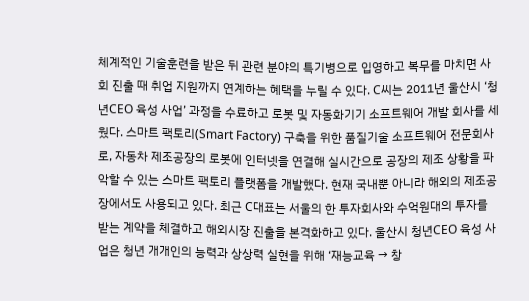체계적인 기술훈련을 받은 뒤 관련 분야의 특기병으로 입영하고 복무를 마치면 사회 진출 때 취업 지원까지 연계하는 혜택을 누릴 수 있다. C씨는 2011년 울산시 ‘청년CEO 육성 사업’ 과정을 수료하고 로봇 및 자동화기기 소프트웨어 개발 회사를 세웠다. 스마트 팩토리(Smart Factory) 구축을 위한 품질기술 소프트웨어 전문회사로, 자동차 제조공장의 로봇에 인터넷을 연결해 실시간으로 공장의 제조 상황을 파악할 수 있는 스마트 팩토리 플랫폼을 개발했다. 현재 국내뿐 아니라 해외의 제조공장에서도 사용되고 있다. 최근 C대표는 서울의 한 투자회사와 수억원대의 투자를 받는 계약을 체결하고 해외시장 진출을 본격화하고 있다. 울산시 청년CEO 육성 사업은 청년 개개인의 능력과 상상력 실현을 위해 ‘재능교육 → 창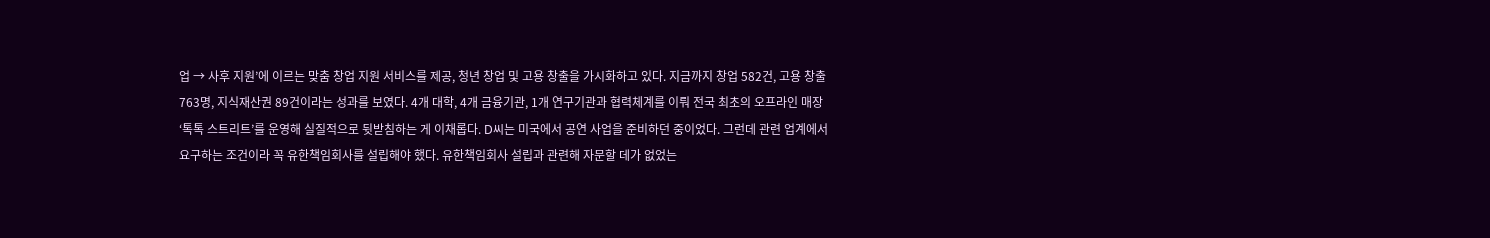업 → 사후 지원’에 이르는 맞춤 창업 지원 서비스를 제공, 청년 창업 및 고용 창출을 가시화하고 있다. 지금까지 창업 582건, 고용 창출 763명, 지식재산권 89건이라는 성과를 보였다. 4개 대학, 4개 금융기관, 1개 연구기관과 협력체계를 이뤄 전국 최초의 오프라인 매장 ‘톡톡 스트리트’를 운영해 실질적으로 뒷받침하는 게 이채롭다. D씨는 미국에서 공연 사업을 준비하던 중이었다. 그런데 관련 업계에서 요구하는 조건이라 꼭 유한책임회사를 설립해야 했다. 유한책임회사 설립과 관련해 자문할 데가 없었는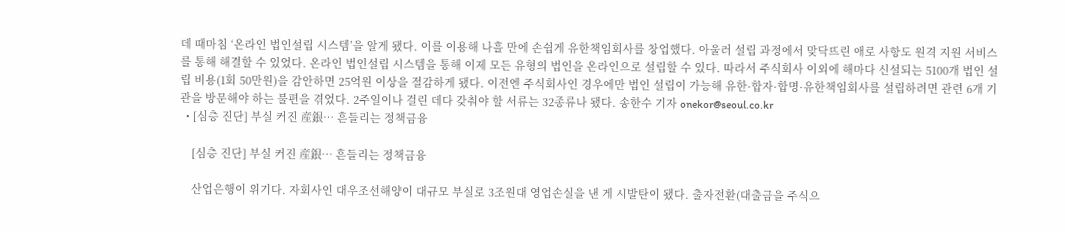데 때마침 ‘온라인 법인설립 시스템’을 알게 됐다. 이를 이용해 나흘 만에 손쉽게 유한책임회사를 창업했다. 아울러 설립 과정에서 맞닥뜨린 애로 사항도 원격 지원 서비스를 통해 해결할 수 있었다. 온라인 법인설립 시스템을 통해 이제 모든 유형의 법인을 온라인으로 설립할 수 있다. 따라서 주식회사 이외에 해마다 신설되는 5100개 법인 설립 비용(1회 50만원)을 감안하면 25억원 이상을 절감하게 됐다. 이전엔 주식회사인 경우에만 법인 설립이 가능해 유한·합자·합명·유한책임회사를 설립하려면 관련 6개 기관을 방문해야 하는 불편을 겪었다. 2주일이나 걸린 데다 갖춰야 할 서류는 32종류나 됐다. 송한수 기자 onekor@seoul.co.kr
  • [심층 진단] 부실 커진 産銀… 흔들리는 정책금융

    [심층 진단] 부실 커진 産銀… 흔들리는 정책금융

    산업은행이 위기다. 자회사인 대우조선해양이 대규모 부실로 3조원대 영업손실을 낸 게 시발탄이 됐다. 출자전환(대출금을 주식으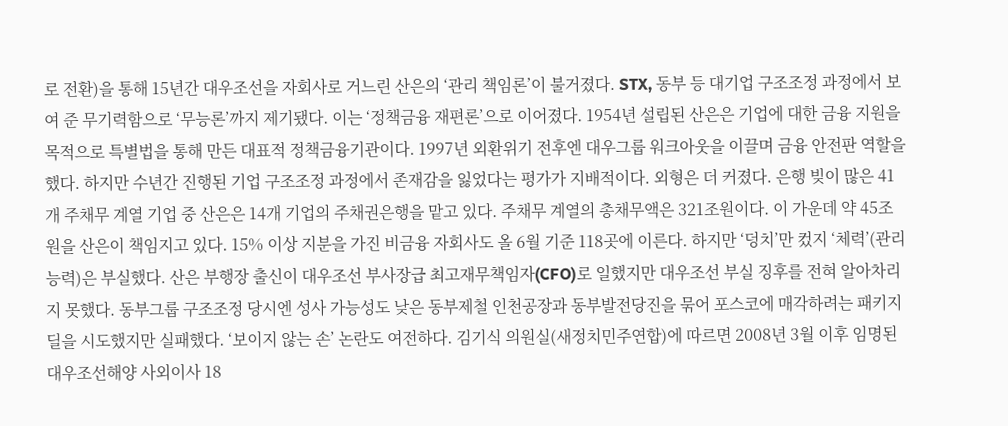로 전환)을 통해 15년간 대우조선을 자회사로 거느린 산은의 ‘관리 책임론’이 불거졌다. STX, 동부 등 대기업 구조조정 과정에서 보여 준 무기력함으로 ‘무능론’까지 제기됐다. 이는 ‘정책금융 재편론’으로 이어졌다. 1954년 설립된 산은은 기업에 대한 금융 지원을 목적으로 특별법을 통해 만든 대표적 정책금융기관이다. 1997년 외환위기 전후엔 대우그룹 워크아웃을 이끌며 금융 안전판 역할을 했다. 하지만 수년간 진행된 기업 구조조정 과정에서 존재감을 잃었다는 평가가 지배적이다. 외형은 더 커졌다. 은행 빚이 많은 41개 주채무 계열 기업 중 산은은 14개 기업의 주채권은행을 맡고 있다. 주채무 계열의 총채무액은 321조원이다. 이 가운데 약 45조원을 산은이 책임지고 있다. 15% 이상 지분을 가진 비금융 자회사도 올 6월 기준 118곳에 이른다. 하지만 ‘덩치’만 컸지 ‘체력’(관리 능력)은 부실했다. 산은 부행장 출신이 대우조선 부사장급 최고재무책임자(CFO)로 일했지만 대우조선 부실 징후를 전혀 알아차리지 못했다. 동부그룹 구조조정 당시엔 성사 가능성도 낮은 동부제철 인천공장과 동부발전당진을 묶어 포스코에 매각하려는 패키지딜을 시도했지만 실패했다. ‘보이지 않는 손’ 논란도 여전하다. 김기식 의원실(새정치민주연합)에 따르면 2008년 3월 이후 임명된 대우조선해양 사외이사 18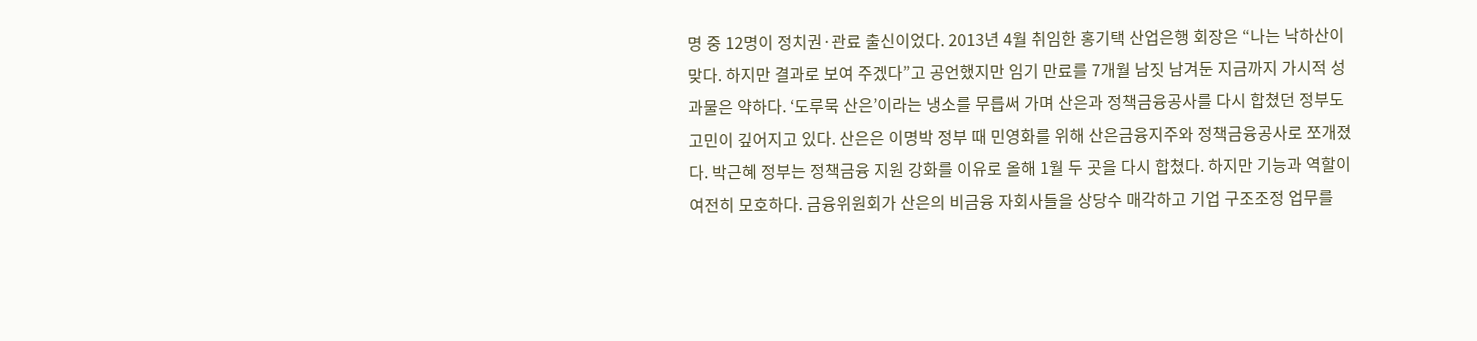명 중 12명이 정치권·관료 출신이었다. 2013년 4월 취임한 홍기택 산업은행 회장은 “나는 낙하산이 맞다. 하지만 결과로 보여 주겠다”고 공언했지만 임기 만료를 7개월 남짓 남겨둔 지금까지 가시적 성과물은 약하다. ‘도루묵 산은’이라는 냉소를 무릅써 가며 산은과 정책금융공사를 다시 합쳤던 정부도 고민이 깊어지고 있다. 산은은 이명박 정부 때 민영화를 위해 산은금융지주와 정책금융공사로 쪼개졌다. 박근혜 정부는 정책금융 지원 강화를 이유로 올해 1월 두 곳을 다시 합쳤다. 하지만 기능과 역할이 여전히 모호하다. 금융위원회가 산은의 비금융 자회사들을 상당수 매각하고 기업 구조조정 업무를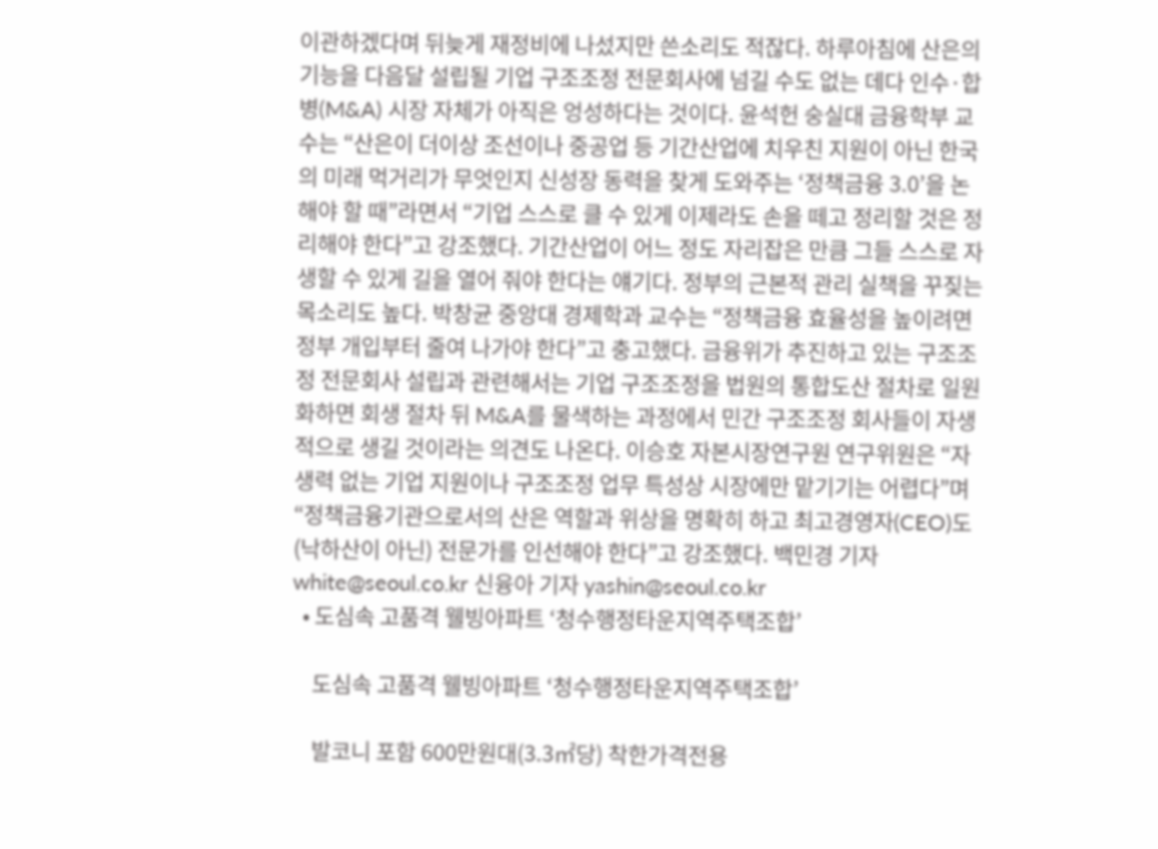이관하겠다며 뒤늦게 재정비에 나섰지만 쓴소리도 적잖다. 하루아침에 산은의 기능을 다음달 설립될 기업 구조조정 전문회사에 넘길 수도 없는 데다 인수·합병(M&A) 시장 자체가 아직은 엉성하다는 것이다. 윤석헌 숭실대 금융학부 교수는 “산은이 더이상 조선이나 중공업 등 기간산업에 치우친 지원이 아닌 한국의 미래 먹거리가 무엇인지 신성장 동력을 찾게 도와주는 ‘정책금융 3.0’을 논해야 할 때”라면서 “기업 스스로 클 수 있게 이제라도 손을 떼고 정리할 것은 정리해야 한다”고 강조했다. 기간산업이 어느 정도 자리잡은 만큼 그들 스스로 자생할 수 있게 길을 열어 줘야 한다는 얘기다. 정부의 근본적 관리 실책을 꾸짖는 목소리도 높다. 박창균 중앙대 경제학과 교수는 “정책금융 효율성을 높이려면 정부 개입부터 줄여 나가야 한다”고 충고했다. 금융위가 추진하고 있는 구조조정 전문회사 설립과 관련해서는 기업 구조조정을 법원의 통합도산 절차로 일원화하면 회생 절차 뒤 M&A를 물색하는 과정에서 민간 구조조정 회사들이 자생적으로 생길 것이라는 의견도 나온다. 이승호 자본시장연구원 연구위원은 “자생력 없는 기업 지원이나 구조조정 업무 특성상 시장에만 맡기기는 어렵다”며 “정책금융기관으로서의 산은 역할과 위상을 명확히 하고 최고경영자(CEO)도 (낙하산이 아닌) 전문가를 인선해야 한다”고 강조했다. 백민경 기자 white@seoul.co.kr 신융아 기자 yashin@seoul.co.kr
  • 도심속 고품격 웰빙아파트 ‘청수행정타운지역주택조합’

    도심속 고품격 웰빙아파트 ‘청수행정타운지역주택조합’

    발코니 포함 600만원대(3.3㎡당) 착한가격전용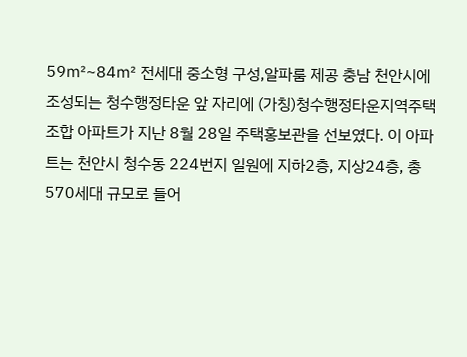59㎡~84㎡ 전세대 중소형 구성,알파룸 제공 충남 천안시에 조성되는 청수행정타운 앞 자리에 (가칭)청수행정타운지역주택조합 아파트가 지난 8월 28일 주택홍보관을 선보였다. 이 아파트는 천안시 청수동 224번지 일원에 지하2층, 지상24층, 총 570세대 규모로 들어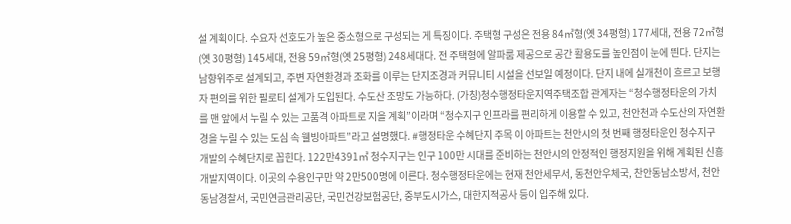설 계획이다. 수요자 선호도가 높은 중소형으로 구성되는 게 특징이다. 주택형 구성은 전용 84㎡형(옛 34평형) 177세대, 전용 72㎡형(옛 30평형) 145세대, 전용 59㎡형(옛 25평형) 248세대다. 전 주택형에 알파룸 제공으로 공간 활용도를 높인점이 눈에 띈다. 단지는 남향위주로 설계되고, 주변 자연환경과 조화를 이루는 단지조경과 커뮤니티 시설을 선보일 예정이다. 단지 내에 실개천이 흐르고 보행자 편의를 위한 필로티 설계가 도입된다. 수도산 조망도 가능하다. (가칭)청수행정타운지역주택조합 관계자는 “청수행정타운의 가치를 맨 앞에서 누릴 수 있는 고품격 아파트로 지을 계획”이라며 “청수지구 인프라를 편리하게 이용할 수 있고, 천안천과 수도산의 자연환경을 누릴 수 있는 도심 속 웰빙아파트”라고 설명했다. #행정타운 수혜단지 주목 이 아파트는 천안시의 첫 번째 행정타운인 청수지구 개발의 수혜단지로 꼽힌다. 122만4391㎡ 청수지구는 인구 100만 시대를 준비하는 천안시의 안정적인 행정지원을 위해 계획된 신흥개발지역이다. 이곳의 수용인구만 약 2만500명에 이른다. 청수행정타운에는 현재 천안세무서, 동천안우체국, 찬안동남소방서, 천안동남경찰서, 국민연금관리공단, 국민건강보험공단, 중부도시가스, 대한지적공사 등이 입주해 있다.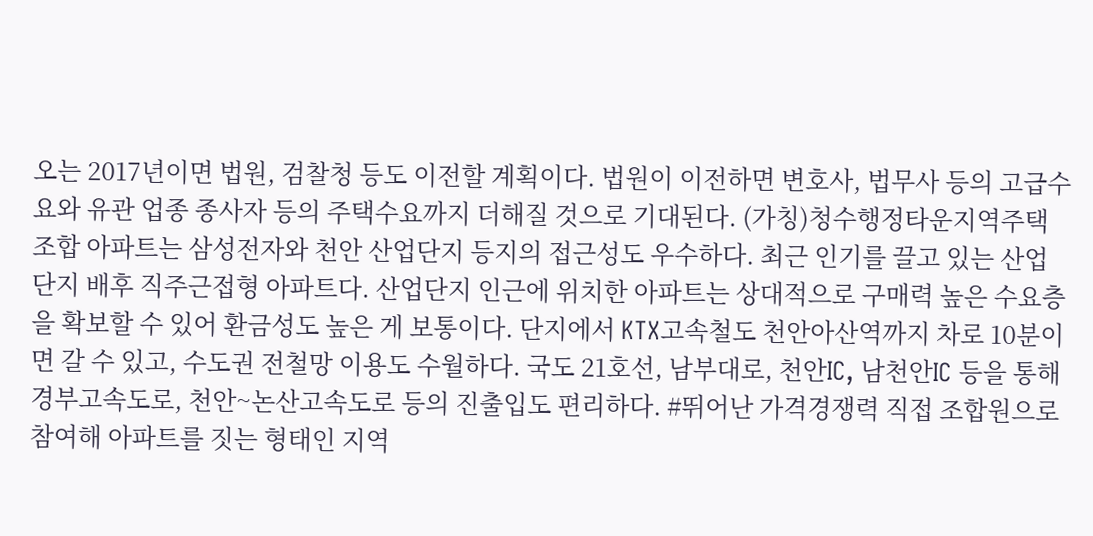오는 2017년이면 법원, 검찰청 등도 이전할 계획이다. 법원이 이전하면 변호사, 법무사 등의 고급수요와 유관 업종 종사자 등의 주택수요까지 더해질 것으로 기대된다. (가칭)청수행정타운지역주택조합 아파트는 삼성전자와 천안 산업단지 등지의 접근성도 우수하다. 최근 인기를 끌고 있는 산업단지 배후 직주근접형 아파트다. 산업단지 인근에 위치한 아파트는 상대적으로 구매력 높은 수요층을 확보할 수 있어 환금성도 높은 게 보통이다. 단지에서 KTX고속철도 천안아산역까지 차로 10분이면 갈 수 있고, 수도권 전철망 이용도 수월하다. 국도 21호선, 남부대로, 천안IC, 남천안IC 등을 통해 경부고속도로, 천안~논산고속도로 등의 진출입도 편리하다. #뛰어난 가격경쟁력 직접 조합원으로 참여해 아파트를 짓는 형태인 지역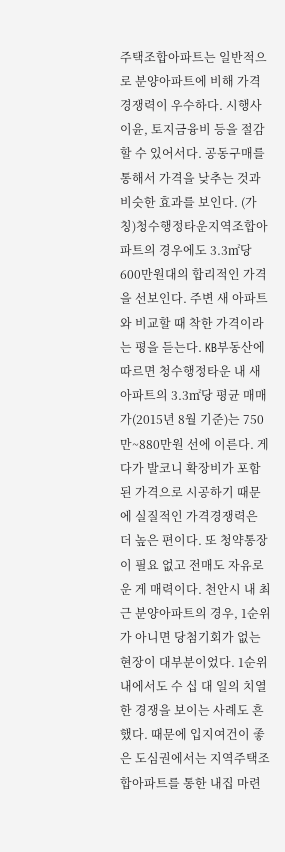주택조합아파트는 일반적으로 분양아파트에 비해 가격경쟁력이 우수하다. 시행사 이윤, 토지금융비 등을 절감할 수 있어서다. 공동구매를 통해서 가격을 낮추는 것과 비슷한 효과를 보인다. (가칭)청수행정타운지역조합아파트의 경우에도 3.3㎡당 600만원대의 합리적인 가격을 선보인다. 주변 새 아파트와 비교할 때 착한 가격이라는 평을 듣는다. KB부동산에 따르면 청수행정타운 내 새 아파트의 3.3㎡당 평균 매매가(2015년 8월 기준)는 750만~880만원 선에 이른다. 게다가 발코니 확장비가 포함된 가격으로 시공하기 때문에 실질적인 가격경쟁력은 더 높은 편이다. 또 청약통장이 필요 없고 전매도 자유로운 게 매력이다. 천안시 내 최근 분양아파트의 경우, 1순위가 아니면 당첨기회가 없는 현장이 대부분이었다. 1순위 내에서도 수 십 대 일의 치열한 경쟁을 보이는 사례도 흔했다. 때문에 입지여건이 좋은 도심권에서는 지역주택조합아파트를 통한 내집 마련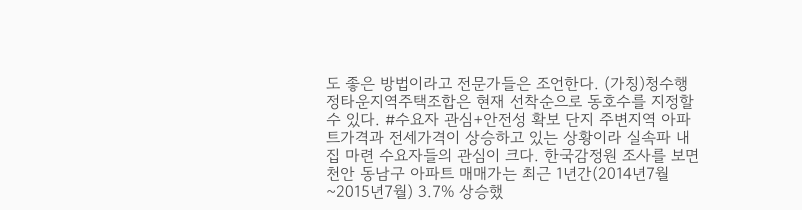도 좋은 방법이라고 전문가들은 조언한다. (가칭)청수행정타운지역주택조합은 현재 선착순으로 동호수를 지정할 수 있다. #수요자 관심+안전성 확보 단지 주변지역 아파트가격과 전세가격이 상승하고 있는 상황이라 실속파 내 집 마련 수요자들의 관심이 크다. 한국감정원 조사를 보면 천안 동남구 아파트 매매가는 최근 1년간(2014년7월~2015년7월) 3.7% 상승했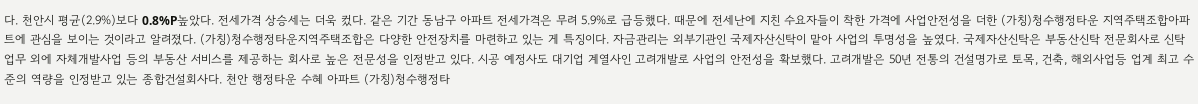다. 천안시 평균(2.9%)보다 0.8%P높았다. 전세가격 상승세는 더욱 컸다. 같은 기간 동남구 아파트 전세가격은 무려 5.9%로 급등했다. 때문에 전세난에 지친 수요자들이 착한 가격에 사업안전성을 더한 (가칭)청수행정타운 지역주택조합아파트에 관심을 보이는 것이라고 알려졌다. (가칭)청수행정타운지역주택조합은 다양한 안전장치를 마련하고 있는 게 특징이다. 자금관리는 외부기관인 국제자산신탁이 맡아 사업의 투명성을 높였다. 국제자산신탁은 부동산신탁 전문회사로 신탁업무 외에 자체개발사업 등의 부동산 서비스를 제공하는 회사로 높은 전문성을 인정받고 있다. 시공 예정사도 대기업 계열사인 고려개발로 사업의 안전성을 확보했다. 고려개발은 50년 전통의 건설명가로 토목, 건축, 해외사업등 업계 최고 수준의 역량을 인정받고 있는 종합건설회사다. 천안 행정타운 수혜 아파트 (가칭)청수행정타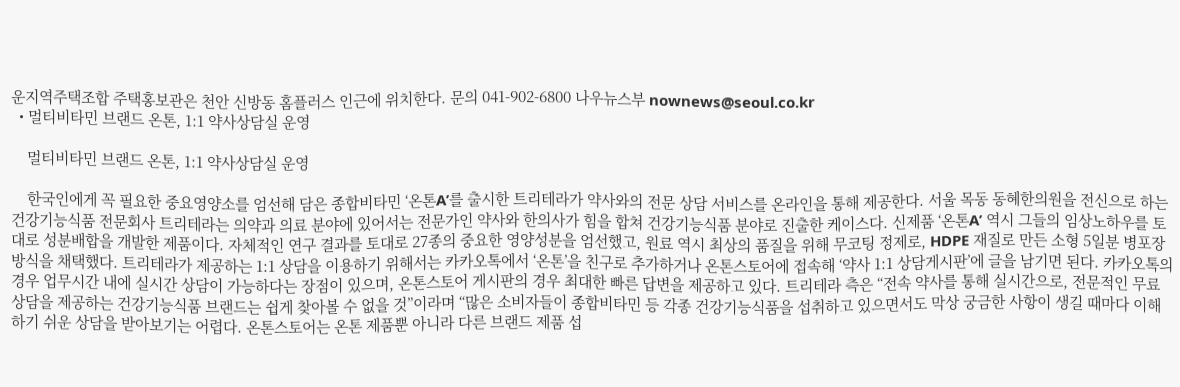운지역주택조합 주택홍보관은 천안 신방동 홈플러스 인근에 위치한다. 문의 041-902-6800 나우뉴스부 nownews@seoul.co.kr
  • 멀티비타민 브랜드 온톤, 1:1 약사상담실 운영

    멀티비타민 브랜드 온톤, 1:1 약사상담실 운영

    한국인에게 꼭 필요한 중요영양소를 엄선해 담은 종합비타민 ‘온톤A’를 출시한 트리테라가 약사와의 전문 상담 서비스를 온라인을 통해 제공한다. 서울 목동 동혜한의원을 전신으로 하는 건강기능식품 전문회사 트리테라는 의약과 의료 분야에 있어서는 전문가인 약사와 한의사가 힘을 합쳐 건강기능식품 분야로 진출한 케이스다. 신제품 ‘온톤A’ 역시 그들의 임상노하우를 토대로 성분배합을 개발한 제품이다. 자체적인 연구 결과를 토대로 27종의 중요한 영양성분을 엄선했고, 원료 역시 최상의 품질을 위해 무코팅 정제로, HDPE 재질로 만든 소형 5일분 병포장 방식을 채택했다. 트리테라가 제공하는 1:1 상담을 이용하기 위해서는 카카오톡에서 ‘온톤’을 친구로 추가하거나 온톤스토어에 접속해 ‘약사 1:1 상담게시판’에 글을 남기면 된다. 카카오톡의 경우 업무시간 내에 실시간 상담이 가능하다는 장점이 있으며, 온톤스토어 게시판의 경우 최대한 빠른 답변을 제공하고 있다. 트리테라 측은 “전속 약사를 통해 실시간으로, 전문적인 무료 상담을 제공하는 건강기능식품 브랜드는 쉽게 찾아볼 수 없을 것”이라며 “많은 소비자들이 종합비타민 등 각종 건강기능식품을 섭취하고 있으면서도 막상 궁금한 사항이 생길 때마다 이해하기 쉬운 상담을 받아보기는 어렵다. 온톤스토어는 온톤 제품뿐 아니라 다른 브랜드 제품 섭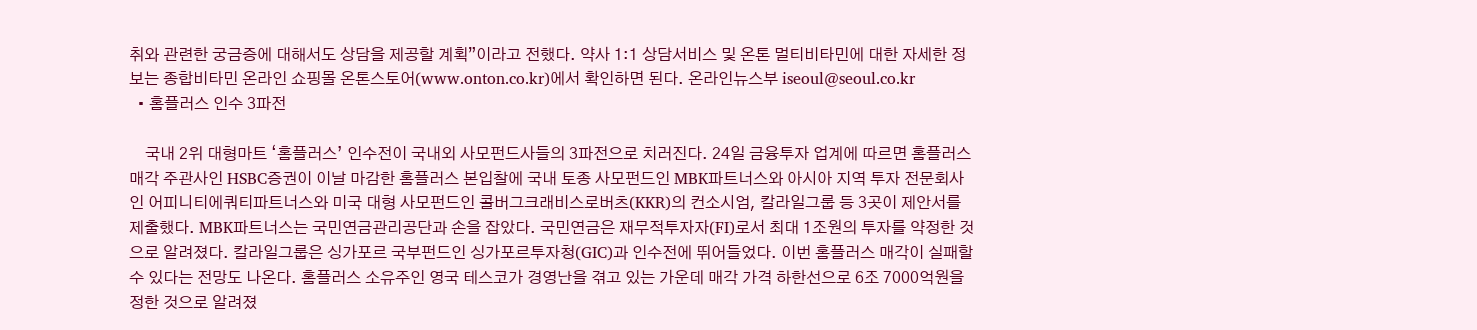취와 관련한 궁금증에 대해서도 상담을 제공할 계획”이라고 전했다. 약사 1:1 상담서비스 및 온톤 멀티비타민에 대한 자세한 정보는 종합비타민 온라인 쇼핑몰 온톤스토어(www.onton.co.kr)에서 확인하면 된다. 온라인뉴스부 iseoul@seoul.co.kr
  • 홈플러스 인수 3파전

    국내 2위 대형마트 ‘홈플러스’ 인수전이 국내외 사모펀드사들의 3파전으로 치러진다. 24일 금융투자 업계에 따르면 홈플러스 매각 주관사인 HSBC증권이 이날 마감한 홈플러스 본입찰에 국내 토종 사모펀드인 MBK파트너스와 아시아 지역 투자 전문회사인 어피니티에쿼티파트너스와 미국 대형 사모펀드인 콜버그크래비스로버츠(KKR)의 컨소시엄, 칼라일그룹 등 3곳이 제안서를 제출했다. MBK파트너스는 국민연금관리공단과 손을 잡았다. 국민연금은 재무적투자자(FI)로서 최대 1조원의 투자를 약정한 것으로 알려졌다. 칼라일그룹은 싱가포르 국부펀드인 싱가포르투자청(GIC)과 인수전에 뛰어들었다. 이번 홈플러스 매각이 실패할 수 있다는 전망도 나온다. 홈플러스 소유주인 영국 테스코가 경영난을 겪고 있는 가운데 매각 가격 하한선으로 6조 7000억원을 정한 것으로 알려졌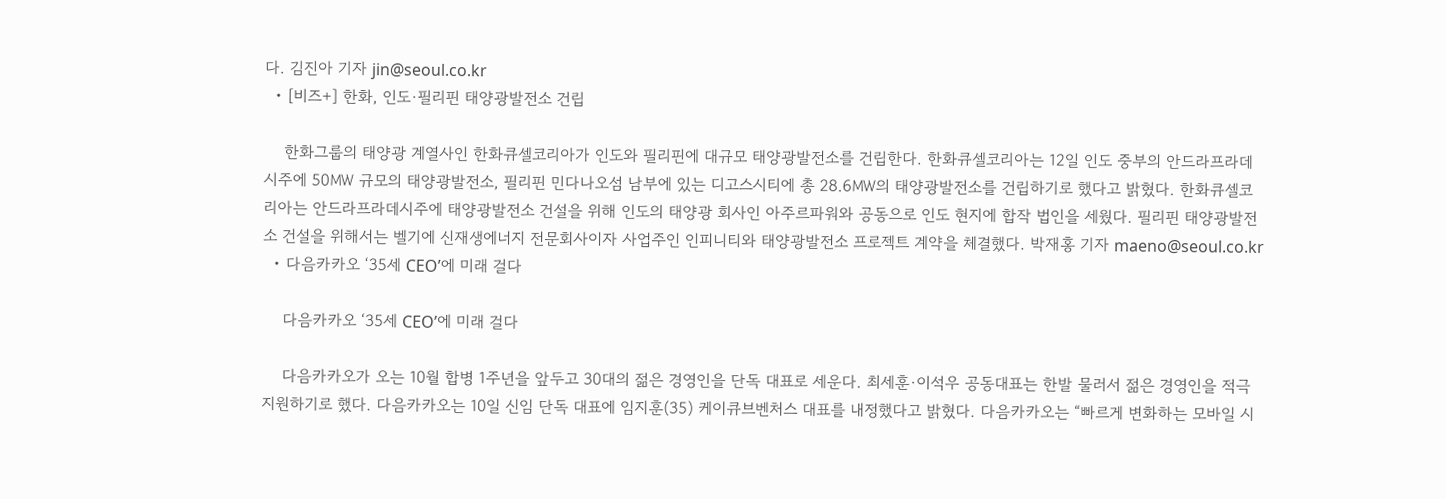다. 김진아 기자 jin@seoul.co.kr
  • [비즈+] 한화, 인도·필리핀 태양광발전소 건립

    한화그룹의 태양광 계열사인 한화큐셀코리아가 인도와 필리핀에 대규모 태양광발전소를 건립한다. 한화큐셀코리아는 12일 인도 중부의 안드라프라데시주에 50㎿ 규모의 태양광발전소, 필리핀 민다나오섬 남부에 있는 디고스시티에 총 28.6㎿의 태양광발전소를 건립하기로 했다고 밝혔다. 한화큐셀코리아는 안드라프라데시주에 태양광발전소 건설을 위해 인도의 태양광 회사인 아주르파워와 공동으로 인도 현지에 합작 법인을 세웠다. 필리핀 태양광발전소 건설을 위해서는 벨기에 신재생에너지 전문회사이자 사업주인 인피니티와 태양광발전소 프로젝트 계약을 체결했다. 박재홍 기자 maeno@seoul.co.kr
  • 다음카카오 ‘35세 CEO’에 미래 걸다

    다음카카오 ‘35세 CEO’에 미래 걸다

    다음카카오가 오는 10월 합병 1주년을 앞두고 30대의 젊은 경영인을 단독 대표로 세운다. 최세훈·이석우 공동대표는 한발 물러서 젊은 경영인을 적극 지원하기로 했다. 다음카카오는 10일 신임 단독 대표에 임지훈(35) 케이큐브벤처스 대표를 내정했다고 밝혔다. 다음카카오는 “빠르게 변화하는 모바일 시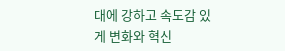대에 강하고 속도감 있게 변화와 혁신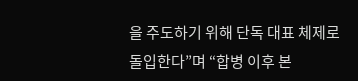을 주도하기 위해 단독 대표 체제로 돌입한다”며 “합병 이후 본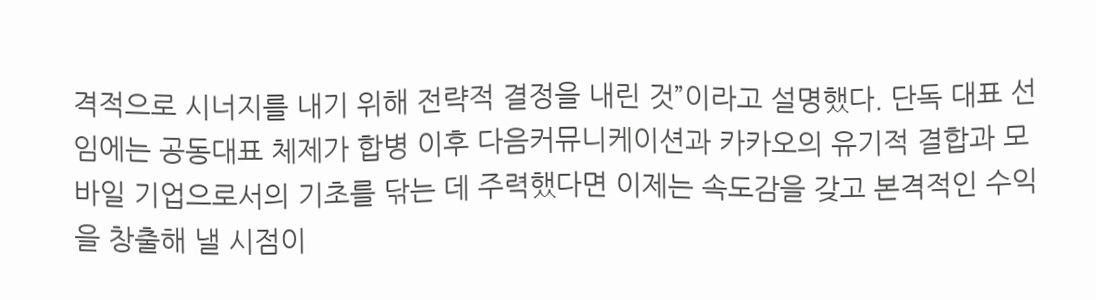격적으로 시너지를 내기 위해 전략적 결정을 내린 것”이라고 설명했다. 단독 대표 선임에는 공동대표 체제가 합병 이후 다음커뮤니케이션과 카카오의 유기적 결합과 모바일 기업으로서의 기초를 닦는 데 주력했다면 이제는 속도감을 갖고 본격적인 수익을 창출해 낼 시점이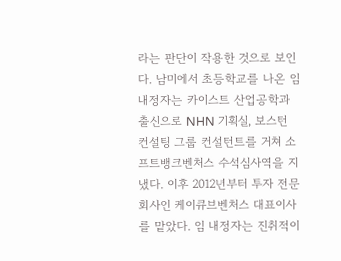라는 판단이 작용한 것으로 보인다. 남미에서 초등학교를 나온 임 내정자는 카이스트 산업공학과 출신으로 NHN 기획실, 보스턴 컨설팅 그룹 컨설턴트를 거쳐 소프트뱅크벤처스 수석심사역을 지냈다. 이후 2012년부터 투자 전문회사인 케이큐브벤처스 대표이사를 맡았다. 임 내정자는 진취적이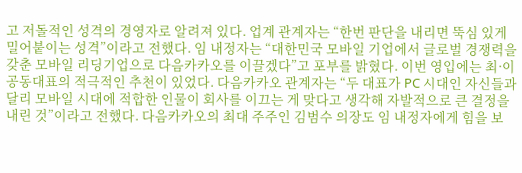고 저돌적인 성격의 경영자로 알려져 있다. 업계 관계자는 “한번 판단을 내리면 뚝심 있게 밀어붙이는 성격”이라고 전했다. 임 내정자는 “대한민국 모바일 기업에서 글로벌 경쟁력을 갖춘 모바일 리딩기업으로 다음카카오를 이끌겠다”고 포부를 밝혔다. 이번 영입에는 최·이 공동대표의 적극적인 추천이 있었다. 다음카카오 관계자는 “두 대표가 PC 시대인 자신들과 달리 모바일 시대에 적합한 인물이 회사를 이끄는 게 맞다고 생각해 자발적으로 큰 결정을 내린 것”이라고 전했다. 다음카카오의 최대 주주인 김범수 의장도 임 내정자에게 힘을 보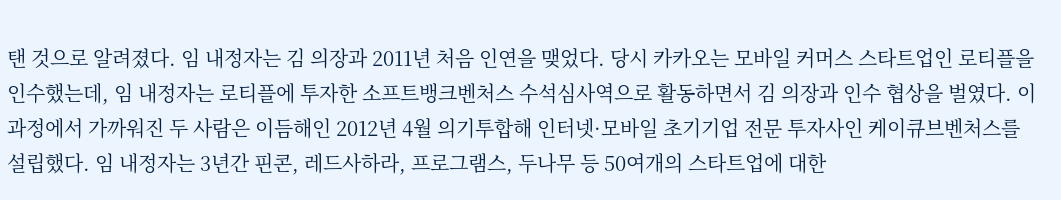탠 것으로 알려졌다. 임 내정자는 김 의장과 2011년 처음 인연을 맺었다. 당시 카카오는 모바일 커머스 스타트업인 로티플을 인수했는데, 임 내정자는 로티플에 투자한 소프트뱅크벤처스 수석심사역으로 활동하면서 김 의장과 인수 협상을 벌였다. 이 과정에서 가까워진 두 사람은 이듬해인 2012년 4월 의기투합해 인터넷·모바일 초기기업 전문 투자사인 케이큐브벤처스를 설립했다. 임 내정자는 3년간 핀콘, 레드사하라, 프로그램스, 두나무 등 50여개의 스타트업에 대한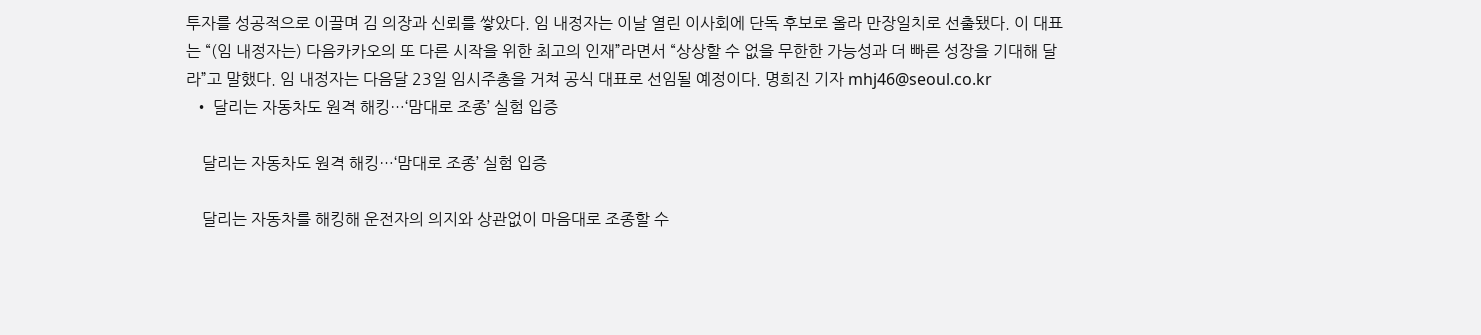투자를 성공적으로 이끌며 김 의장과 신뢰를 쌓았다. 임 내정자는 이날 열린 이사회에 단독 후보로 올라 만장일치로 선출됐다. 이 대표는 “(임 내정자는) 다음카카오의 또 다른 시작을 위한 최고의 인재”라면서 “상상할 수 없을 무한한 가능성과 더 빠른 성장을 기대해 달라”고 말했다. 임 내정자는 다음달 23일 임시주총을 거쳐 공식 대표로 선임될 예정이다. 명희진 기자 mhj46@seoul.co.kr
  • 달리는 자동차도 원격 해킹…‘맘대로 조종’ 실험 입증

    달리는 자동차도 원격 해킹…‘맘대로 조종’ 실험 입증

    달리는 자동차를 해킹해 운전자의 의지와 상관없이 마음대로 조종할 수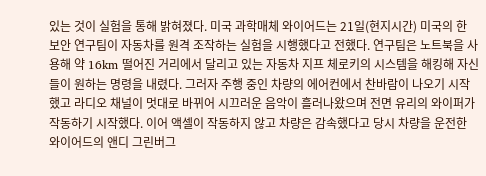있는 것이 실험을 통해 밝혀졌다. 미국 과학매체 와이어드는 21일(현지시간) 미국의 한 보안 연구팀이 자동차를 원격 조작하는 실험을 시행했다고 전했다. 연구팀은 노트북을 사용해 약 16km 떨어진 거리에서 달리고 있는 자동차 지프 체로키의 시스템을 해킹해 자신들이 원하는 명령을 내렸다. 그러자 주행 중인 차량의 에어컨에서 찬바람이 나오기 시작했고 라디오 채널이 멋대로 바뀌어 시끄러운 음악이 흘러나왔으며 전면 유리의 와이퍼가 작동하기 시작했다. 이어 액셀이 작동하지 않고 차량은 감속했다고 당시 차량을 운전한 와이어드의 앤디 그린버그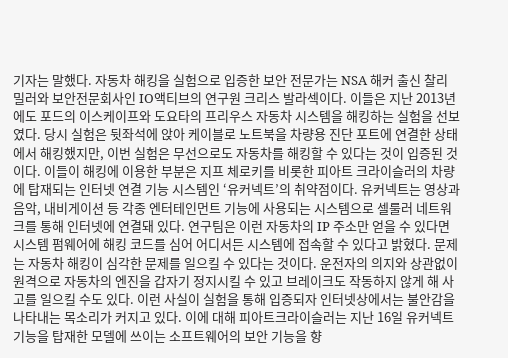기자는 말했다. 자동차 해킹을 실험으로 입증한 보안 전문가는 NSA 해커 출신 찰리 밀러와 보안전문회사인 IO액티브의 연구원 크리스 발라섹이다. 이들은 지난 2013년에도 포드의 이스케이프와 도요타의 프리우스 자동차 시스템을 해킹하는 실험을 선보였다. 당시 실험은 뒷좌석에 앉아 케이블로 노트북을 차량용 진단 포트에 연결한 상태에서 해킹했지만, 이번 실험은 무선으로도 자동차를 해킹할 수 있다는 것이 입증된 것이다. 이들이 해킹에 이용한 부분은 지프 체로키를 비롯한 피아트 크라이슬러의 차량에 탑재되는 인터넷 연결 기능 시스템인 ‘유커넥트’의 취약점이다. 유커넥트는 영상과 음악, 내비게이션 등 각종 엔터테인먼트 기능에 사용되는 시스템으로 셀룰러 네트워크를 통해 인터넷에 연결돼 있다. 연구팀은 이런 자동차의 IP 주소만 얻을 수 있다면 시스템 펌웨어에 해킹 코드를 심어 어디서든 시스템에 접속할 수 있다고 밝혔다. 문제는 자동차 해킹이 심각한 문제를 일으킬 수 있다는 것이다. 운전자의 의지와 상관없이 원격으로 자동차의 엔진을 갑자기 정지시킬 수 있고 브레이크도 작동하지 않게 해 사고를 일으킬 수도 있다. 이런 사실이 실험을 통해 입증되자 인터넷상에서는 불안감을 나타내는 목소리가 커지고 있다. 이에 대해 피아트크라이슬러는 지난 16일 유커넥트 기능을 탑재한 모델에 쓰이는 소프트웨어의 보안 기능을 향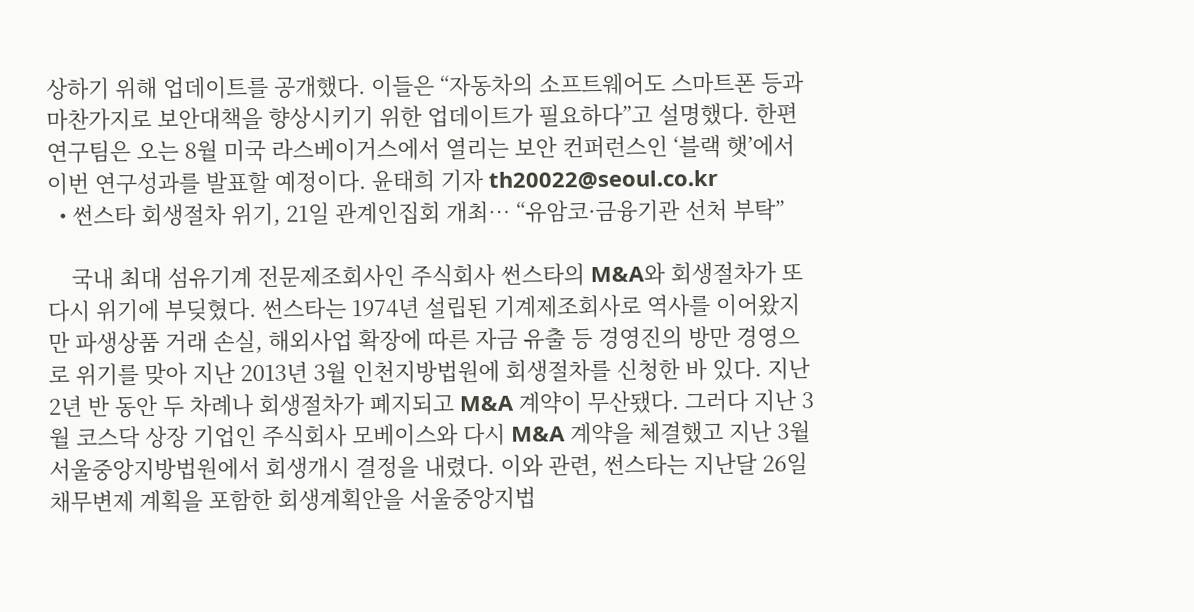상하기 위해 업데이트를 공개했다. 이들은 “자동차의 소프트웨어도 스마트폰 등과 마찬가지로 보안대책을 향상시키기 위한 업데이트가 필요하다”고 설명했다. 한편 연구팀은 오는 8월 미국 라스베이거스에서 열리는 보안 컨퍼런스인 ‘블랙 햇’에서 이번 연구성과를 발표할 예정이다. 윤태희 기자 th20022@seoul.co.kr
  • 썬스타 회생절차 위기, 21일 관계인집회 개최… “유암코·금융기관 선처 부탁”

    국내 최대 섬유기계 전문제조회사인 주식회사 썬스타의 M&A와 회생절차가 또 다시 위기에 부딪혔다. 썬스타는 1974년 설립된 기계제조회사로 역사를 이어왔지만 파생상품 거래 손실, 해외사업 확장에 따른 자금 유출 등 경영진의 방만 경영으로 위기를 맞아 지난 2013년 3월 인천지방법원에 회생절차를 신청한 바 있다. 지난 2년 반 동안 두 차례나 회생절차가 폐지되고 M&A 계약이 무산됐다. 그러다 지난 3월 코스닥 상장 기업인 주식회사 모베이스와 다시 M&A 계약을 체결했고 지난 3월 서울중앙지방법원에서 회생개시 결정을 내렸다. 이와 관련, 썬스타는 지난달 26일 채무변제 계획을 포함한 회생계획안을 서울중앙지법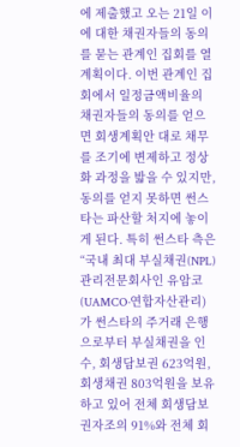에 제출했고 오는 21일 이에 대한 채권자들의 동의를 묻는 관계인 집회를 열 계획이다. 이번 관계인 집회에서 일정금액비율의 채권자들의 동의를 얻으면 회생계획안 대로 채무를 조기에 변제하고 정상화 과정을 밟을 수 있지만, 동의를 얻지 못하면 썬스타는 파산할 처지에 놓이게 된다. 특히 썬스타 측은 “국내 최대 부실채권(NPL) 관리전문회사인 유암코(UAMCO·연합자산관리)가 썬스타의 주거래 은행으로부터 부실채권을 인수, 회생담보권 623억원, 회생채권 803억원을 보유하고 있어 전체 회생담보권자조의 91%와 전체 회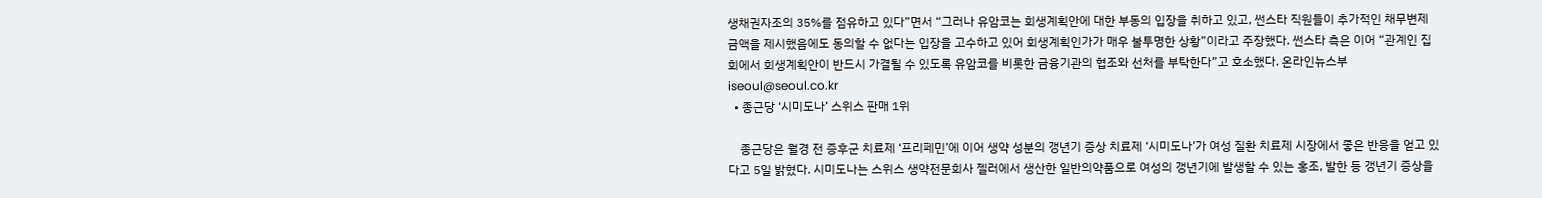생채권자조의 35%를 점유하고 있다”면서 “그러나 유암코는 회생계획안에 대한 부동의 입장을 취하고 있고, 썬스타 직원들이 추가적인 채무변제 금액을 제시했음에도 동의할 수 없다는 입장을 고수하고 있어 회생계획인가가 매우 불투명한 상황”이라고 주장했다. 썬스타 측은 이어 “관계인 집회에서 회생계획안이 반드시 가결될 수 있도록 유암코를 비롯한 금융기관의 협조와 선처를 부탁한다”고 호소했다. 온라인뉴스부 iseoul@seoul.co.kr
  • 종근당 ‘시미도나’ 스위스 판매 1위

    종근당은 월경 전 증후군 치료제 ‘프리페민’에 이어 생약 성분의 갱년기 증상 치료제 ‘시미도나’가 여성 질환 치료제 시장에서 좋은 반응을 얻고 있다고 5일 밝혔다. 시미도나는 스위스 생약전문회사 젤러에서 생산한 일반의약품으로 여성의 갱년기에 발생할 수 있는 홍조, 발한 등 갱년기 증상을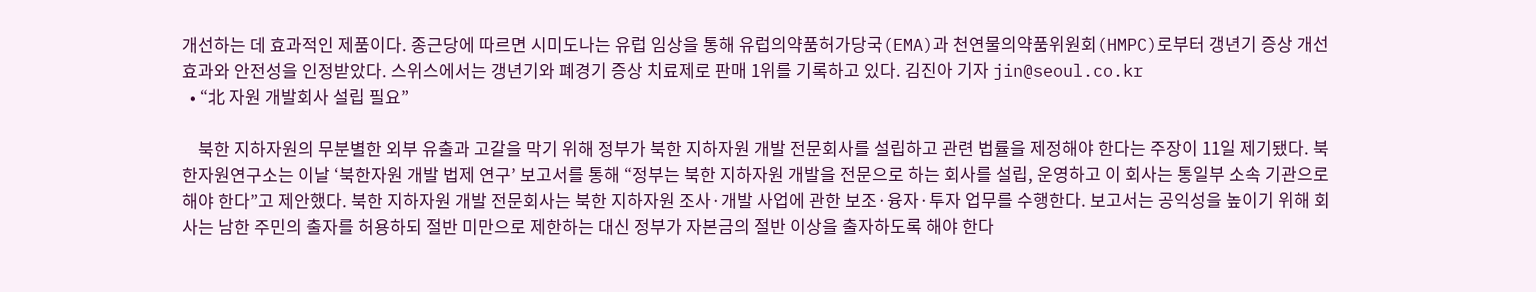개선하는 데 효과적인 제품이다. 종근당에 따르면 시미도나는 유럽 임상을 통해 유럽의약품허가당국(EMA)과 천연물의약품위원회(HMPC)로부터 갱년기 증상 개선 효과와 안전성을 인정받았다. 스위스에서는 갱년기와 폐경기 증상 치료제로 판매 1위를 기록하고 있다. 김진아 기자 jin@seoul.co.kr
  • “北 자원 개발회사 설립 필요”

    북한 지하자원의 무분별한 외부 유출과 고갈을 막기 위해 정부가 북한 지하자원 개발 전문회사를 설립하고 관련 법률을 제정해야 한다는 주장이 11일 제기됐다. 북한자원연구소는 이날 ‘북한자원 개발 법제 연구’ 보고서를 통해 “정부는 북한 지하자원 개발을 전문으로 하는 회사를 설립, 운영하고 이 회사는 통일부 소속 기관으로 해야 한다”고 제안했다. 북한 지하자원 개발 전문회사는 북한 지하자원 조사·개발 사업에 관한 보조·융자·투자 업무를 수행한다. 보고서는 공익성을 높이기 위해 회사는 남한 주민의 출자를 허용하되 절반 미만으로 제한하는 대신 정부가 자본금의 절반 이상을 출자하도록 해야 한다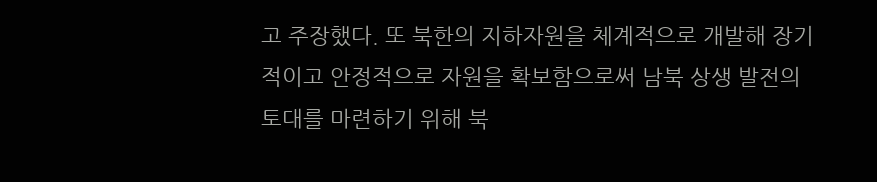고 주장했다. 또 북한의 지하자원을 체계적으로 개발해 장기적이고 안정적으로 자원을 확보함으로써 남북 상생 발전의 토대를 마련하기 위해 북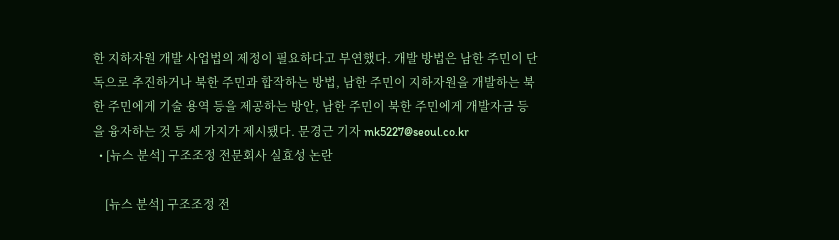한 지하자원 개발 사업법의 제정이 필요하다고 부연했다. 개발 방법은 남한 주민이 단독으로 추진하거나 북한 주민과 합작하는 방법, 남한 주민이 지하자원을 개발하는 북한 주민에게 기술 용역 등을 제공하는 방안, 남한 주민이 북한 주민에게 개발자금 등을 융자하는 것 등 세 가지가 제시됐다. 문경근 기자 mk5227@seoul.co.kr
  • [뉴스 분석] 구조조정 전문회사 실효성 논란

    [뉴스 분석] 구조조정 전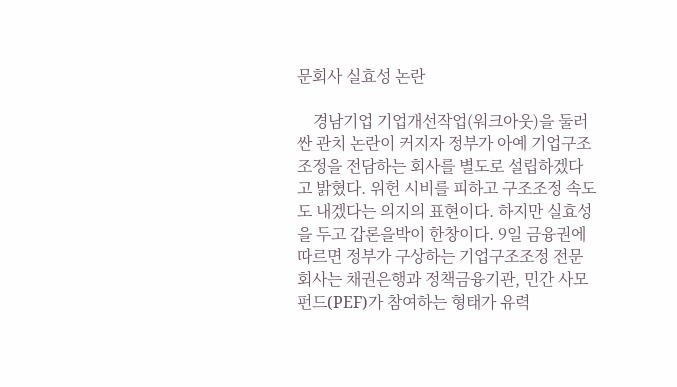문회사 실효성 논란

    경남기업 기업개선작업(워크아웃)을 둘러싼 관치 논란이 커지자 정부가 아예 기업구조조정을 전담하는 회사를 별도로 설립하겠다고 밝혔다. 위헌 시비를 피하고 구조조정 속도도 내겠다는 의지의 표현이다. 하지만 실효성을 두고 갑론을박이 한창이다. 9일 금융권에 따르면 정부가 구상하는 기업구조조정 전문회사는 채권은행과 정책금융기관, 민간 사모펀드(PEF)가 참여하는 형태가 유력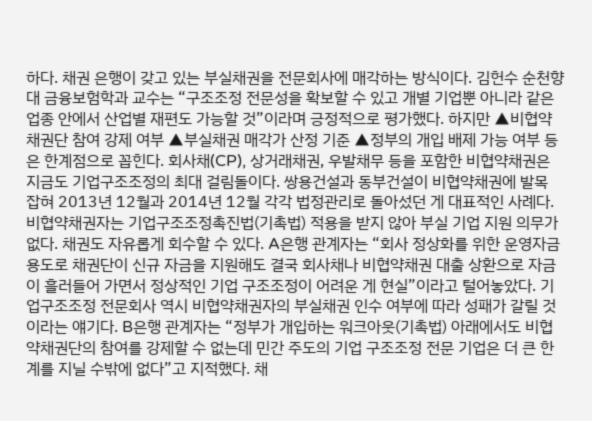하다. 채권 은행이 갖고 있는 부실채권을 전문회사에 매각하는 방식이다. 김헌수 순천향대 금융보험학과 교수는 “구조조정 전문성을 확보할 수 있고 개별 기업뿐 아니라 같은 업종 안에서 산업별 재편도 가능할 것”이라며 긍정적으로 평가했다. 하지만 ▲비협약채권단 참여 강제 여부 ▲부실채권 매각가 산정 기준 ▲정부의 개입 배제 가능 여부 등은 한계점으로 꼽힌다. 회사채(CP), 상거래채권, 우발채무 등을 포함한 비협약채권은 지금도 기업구조조정의 최대 걸림돌이다. 쌍용건설과 동부건설이 비협약채권에 발목 잡혀 2013년 12월과 2014년 12월 각각 법정관리로 돌아섰던 게 대표적인 사례다. 비협약채권자는 기업구조조정촉진법(기촉법) 적용을 받지 않아 부실 기업 지원 의무가 없다. 채권도 자유롭게 회수할 수 있다. A은행 관계자는 “회사 정상화를 위한 운영자금 용도로 채권단이 신규 자금을 지원해도 결국 회사채나 비협약채권 대출 상환으로 자금이 흘러들어 가면서 정상적인 기업 구조조정이 어려운 게 현실”이라고 털어놓았다. 기업구조조정 전문회사 역시 비협약채권자의 부실채권 인수 여부에 따라 성패가 갈릴 것이라는 얘기다. B은행 관계자는 “정부가 개입하는 워크아웃(기촉법) 아래에서도 비협약채권단의 참여를 강제할 수 없는데 민간 주도의 기업 구조조정 전문 기업은 더 큰 한계를 지닐 수밖에 없다”고 지적했다. 채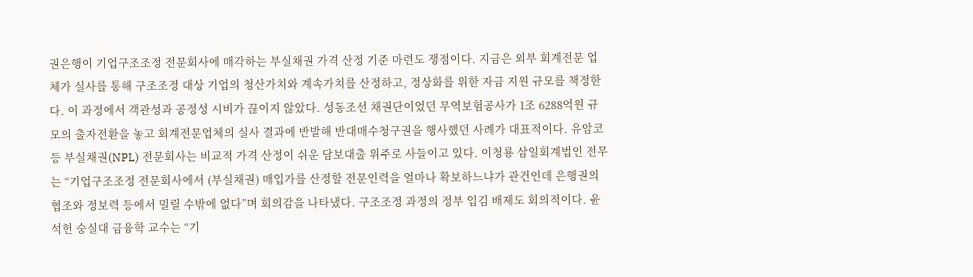권은행이 기업구조조정 전문회사에 매각하는 부실채권 가격 산정 기준 마련도 쟁점이다. 지금은 외부 회계전문 업체가 실사를 통해 구조조정 대상 기업의 청산가치와 계속가치를 산정하고, 정상화를 위한 자금 지원 규모를 책정한다. 이 과정에서 객관성과 공정성 시비가 끊이지 않았다. 성동조선 채권단이었던 무역보험공사가 1조 6288억원 규모의 출자전환을 놓고 회계전문업체의 실사 결과에 반발해 반대매수청구권을 행사했던 사례가 대표적이다. 유암코 등 부실채권(NPL) 전문회사는 비교적 가격 산정이 쉬운 담보대출 위주로 사들이고 있다. 이청룡 삼일회계법인 전무는 “기업구조조정 전문회사에서 (부실채권) 매입가를 산정할 전문인력을 얼마나 확보하느냐가 관건인데 은행권의 협조와 정보력 등에서 밀릴 수밖에 없다”며 회의감을 나타냈다. 구조조정 과정의 정부 입김 배제도 회의적이다. 윤석헌 숭실대 금융학 교수는 “기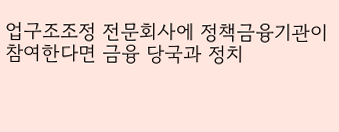업구조조정 전문회사에 정책금융기관이 참여한다면 금융 당국과 정치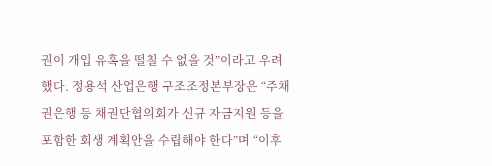권이 개입 유혹을 떨칠 수 없을 것”이라고 우려했다. 정용석 산업은행 구조조정본부장은 “주채권은행 등 채권단협의회가 신규 자금지원 등을 포함한 회생 계획안을 수립해야 한다”며 “이후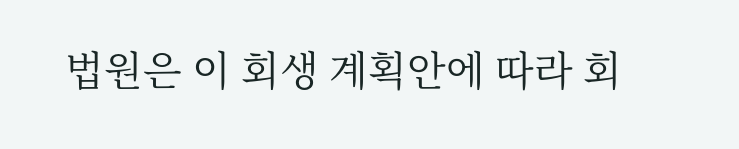법원은 이 회생 계획안에 따라 회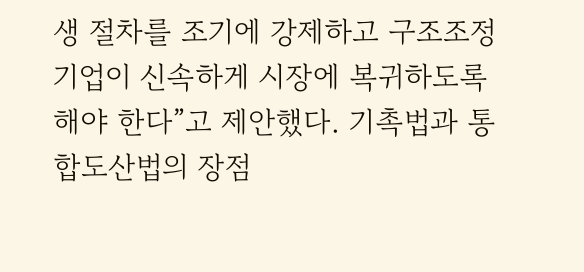생 절차를 조기에 강제하고 구조조정 기업이 신속하게 시장에 복귀하도록 해야 한다”고 제안했다. 기촉법과 통합도산법의 장점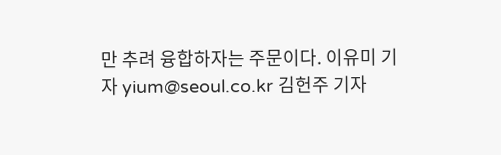만 추려 융합하자는 주문이다. 이유미 기자 yium@seoul.co.kr 김헌주 기자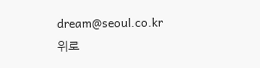dream@seoul.co.kr
위로